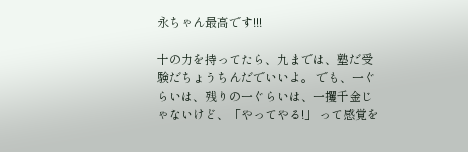永ちゃん最高です!!!

十の力を持ってたら、九までは、塾だ受験だちょうちんだでいいよ。 でも、一ぐらいは、残りの一ぐらいは、一攫千金じゃないけど、「やってやる!」 って感覚を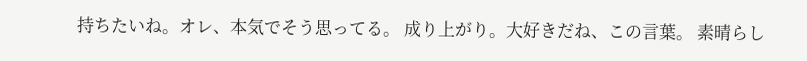持ちたいね。オレ、本気でそう思ってる。 成り上がり。大好きだね、この言葉。 素晴らし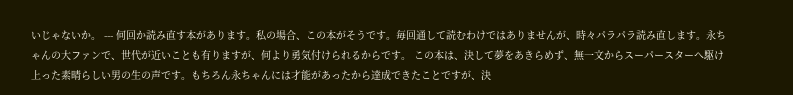いじゃないか。 --- 何回か読み直す本があります。私の場合、この本がそうです。毎回通して読むわけではありませんが、時々パラパラ読み直します。永ちゃんの大ファンで、世代が近いことも有りますが、何より勇気付けられるからです。 この本は、決して夢をあきらめず、無一文からスーパースターへ駆け上った素晴らしい男の生の声です。もちろん永ちゃんには才能があったから達成できたことですが、決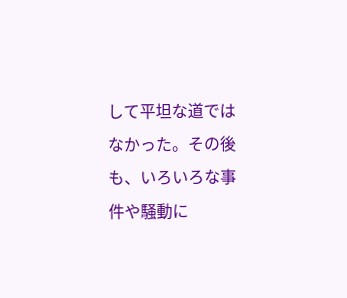して平坦な道ではなかった。その後も、いろいろな事件や騒動に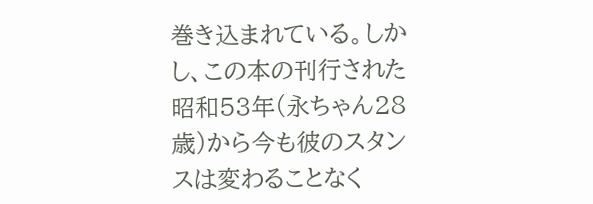巻き込まれている。しかし、この本の刊行された昭和53年(永ちゃん28歳)から今も彼のスタンスは変わることなく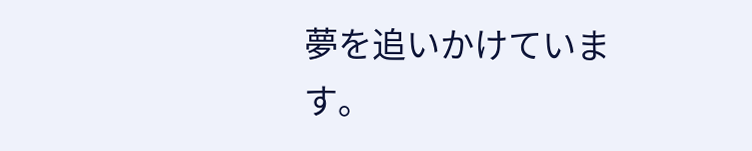夢を追いかけています。